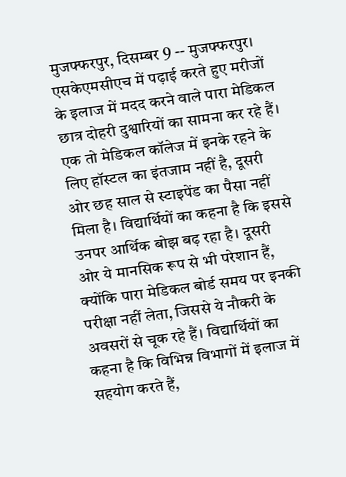मुजफ्फरपुर, दिसम्बर 9 -- मुजफ्फरपुर। एसकेएमसीएच में पढ़ाई करते हुए मरीजों के इलाज में मदद करने वाले पारा मेडिकल छात्र दोहरी दुश्वारियों का सामना कर रहे हैं। एक तो मेडिकल कॉलेज में इनके रहने के लिए हॉस्टल का इंतजाम नहीं है, दूसरी ओर छह साल से स्टाइपेंड का पैसा नहीं मिला है। विद्यार्थियों का कहना है कि इससे उनपर आर्थिक बोझ बढ़ रहा है। दूसरी ओर ये मानसिक रूप से भी परेशान हैं, क्योंकि पारा मेडिकल बोर्ड समय पर इनकी परीक्षा नहीं लेता, जिससे ये नौकरी के अवसरों से चूक रहे हैं। विद्यार्थियों का कहना है कि विभिन्न विभागों में इलाज में सहयोग करते हैं,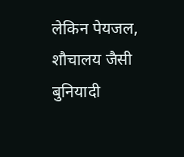लेकिन पेयजल, शौचालय जैसी बुनियादी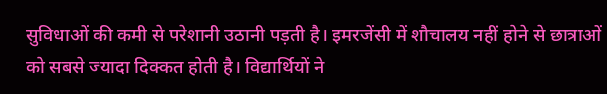सुविधाओं की कमी से परेशानी उठानी पड़ती है। इमरजेंसी में शौचालय नहीं होने से छात्राओं को सबसे ज्यादा दिक्कत होती है। विद्यार्थियों ने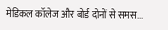मेडिकल कॉलेज और बोर्ड दोनों से समस...